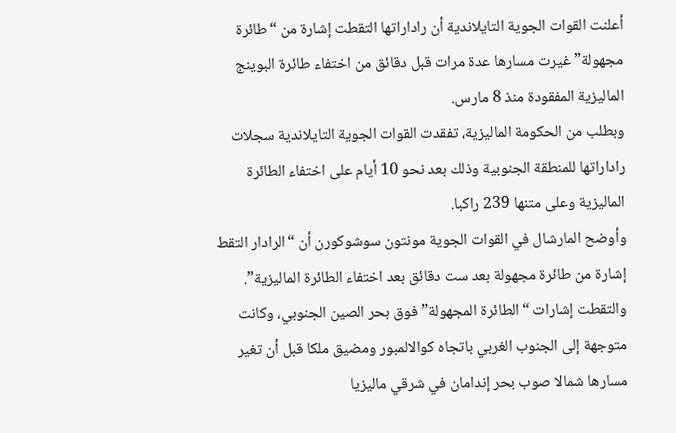أعلنت القوات الجوية التايلاندية أن راداراتها التقطت إشارة من “طائرة مجهولة” غيرت مسارها عدة مرات قبل دقائق من اختفاء طائرة البوينج الماليزية المفقودة منذ 8 مارس.
وبطلب من الحكومة الماليزية، تفقدت القوات الجوية التايلاندية سجلات راداراتها للمنطقة الجنوبية وذلك بعد نحو 10 أيام على اختفاء الطائرة الماليزية وعلى متنها 239 راكبا.
وأوضح المارشال في القوات الجوية مونتون سوشوكورن أن “الرادار التقط إشارة من طائرة مجهولة بعد ست دقائق بعد اختفاء الطائرة الماليزية”.
والتقطت إشارات “الطائرة المجهولة” فوق بحر الصين الجنوبي، وكانت متوجهة إلى الجنوب الغربي باتجاه كوالالمبور ومضيق ملكا قبل أن تغير مسارها شمالا صوب بحر إندامان في شرقي ماليزيا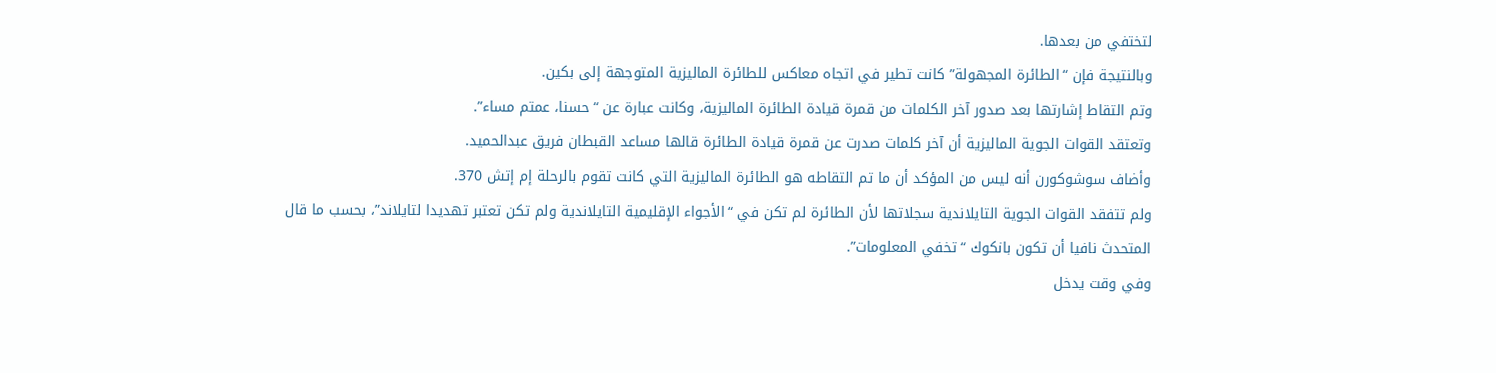لتختفي من بعدها.
وبالنتيجة فإن “الطائرة المجهولة” كانت تطير في اتجاه معاكس للطائرة الماليزية المتوجهة إلى بكين.
وتم التقاط إشارتها بعد صدور آخر الكلمات من قمرة قيادة الطائرة الماليزية، وكانت عبارة عن “حسنا، عمتم مساء”.
وتعتقد القوات الجوية الماليزية أن آخر كلمات صدرت عن قمرة قيادة الطائرة قالها مساعد القبطان فريق عبدالحميد.
وأضاف سوشوكورن أنه ليس من المؤكد أن ما تم التقاطه هو الطائرة الماليزية التي كانت تقوم بالرحلة إم إتش 370.
ولم تتفقد القوات الجوية التايلاندية سجلاتها لأن الطائرة لم تكن في “الأجواء الإقليمية التايلاندية ولم تكن تعتبر تهديدا لتايلاند”، بحسب ما قال المتحدث نافيا أن تكون بانكوك “تخفي المعلومات”.
وفي وقت يدخل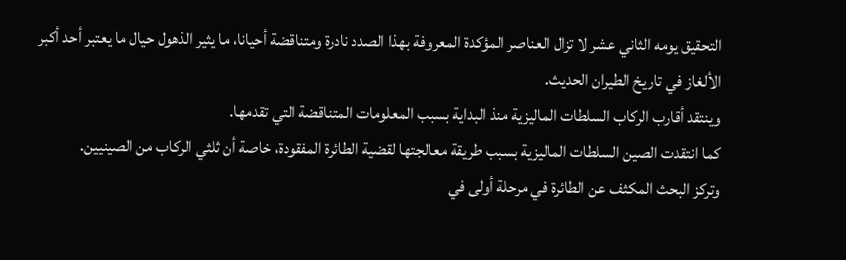التحقيق يومه الثاني عشر لا تزال العناصر المؤكدة المعروفة بهذا الصدد نادرة ومتناقضة أحيانا، ما يثير الذهول حيال ما يعتبر أحد أكبر الألغاز في تاريخ الطيران الحديث.
وينتقد أقارب الركاب السلطات الماليزية منذ البداية بسبب المعلومات المتناقضة التي تقدمها.
كما انتقدت الصين السلطات الماليزية بسبب طريقة معالجتها لقضية الطائرة المفقودة، خاصة أن ثلثي الركاب من الصينيين.
وتركز البحث المكثف عن الطائرة في مرحلة أولى في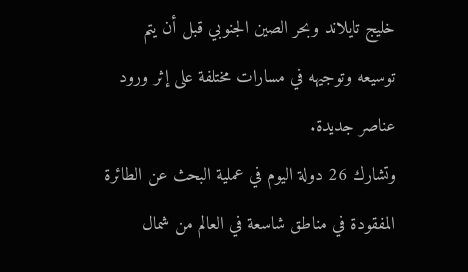خليج تايلاند وبحر الصين الجنوبي قبل أن يتم توسيعه وتوجيهه في مسارات مختلفة على إثر ورود عناصر جديدة.
وتشارك 26 دولة اليوم في عملية البحث عن الطائرة المفقودة في مناطق شاسعة في العالم من شمال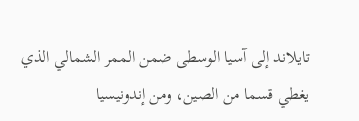تايلاند إلى آسيا الوسطى ضمن الممر الشمالي الذي يغطي قسما من الصين، ومن إندونيسيا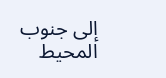إلى جنوب المحيط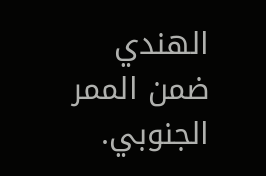الهندي ضمن الممر الجنوبي.